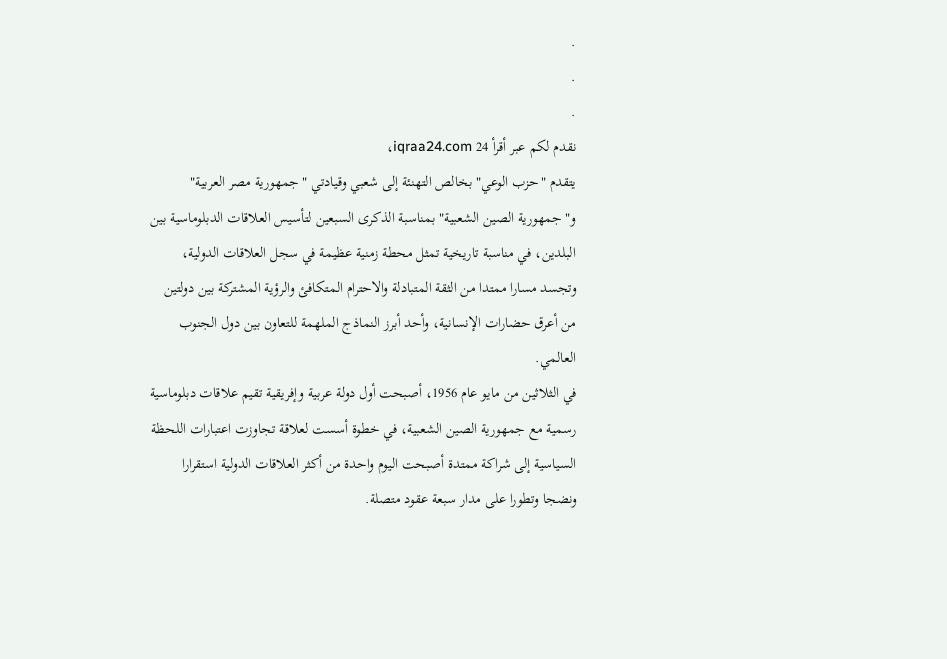.
.
.
نقدم لكم عبر أقرأ 24 iqraa24.com،
يتقدم "حزب الوعي" بخالص التهنئة إلى شعبي وقيادتي "جمهورية مصر العربية" و"جمهورية الصين الشعبية" بمناسبة الذكرى السبعين لتأسيس العلاقات الدبلوماسية بين البلدين، في مناسبة تاريخية تمثل محطة زمنية عظيمة في سجل العلاقات الدولية، وتجسد مسارا ممتدا من الثقة المتبادلة والاحترام المتكافئ والرؤية المشتركة بين دولتين من أعرق حضارات الإنسانية، وأحد أبرز النماذج الملهمة للتعاون بين دول الجنوب العالمي.
في الثلاثين من مايو عام 1956، أصبحت أول دولة عربية وإفريقية تقيم علاقات دبلوماسية رسمية مع جمهورية الصين الشعبية، في خطوة أسست لعلاقة تجاوزت اعتبارات اللحظة السياسية إلى شراكة ممتدة أصبحت اليوم واحدة من أكثر العلاقات الدولية استقرارا ونضجا وتطورا على مدار سبعة عقود متصلة.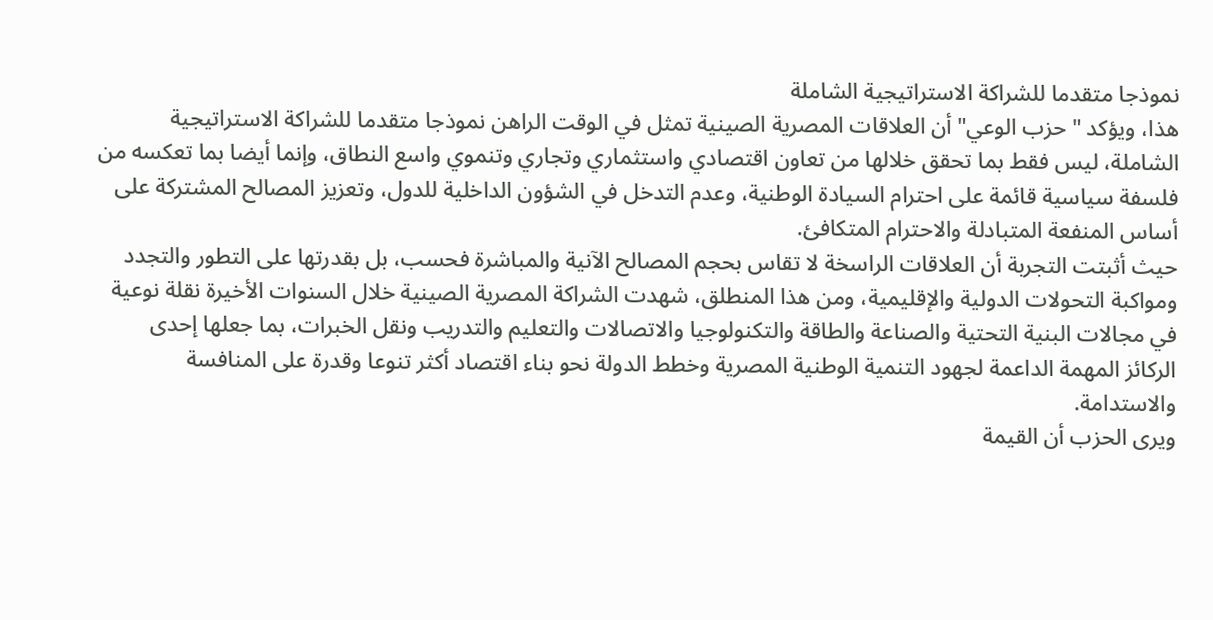نموذجا متقدما للشراكة الاستراتيجية الشاملة
هذا، ويؤكد "حزب الوعي" أن العلاقات المصرية الصينية تمثل في الوقت الراهن نموذجا متقدما للشراكة الاستراتيجية الشاملة، ليس فقط بما تحقق خلالها من تعاون اقتصادي واستثماري وتجاري وتنموي واسع النطاق، وإنما أيضا بما تعكسه من فلسفة سياسية قائمة على احترام السيادة الوطنية، وعدم التدخل في الشؤون الداخلية للدول، وتعزيز المصالح المشتركة على أساس المنفعة المتبادلة والاحترام المتكافئ.
حيث أثبتت التجربة أن العلاقات الراسخة لا تقاس بحجم المصالح الآنية والمباشرة فحسب، بل بقدرتها على التطور والتجدد ومواكبة التحولات الدولية والإقليمية، ومن هذا المنطلق، شهدت الشراكة المصرية الصينية خلال السنوات الأخيرة نقلة نوعية في مجالات البنية التحتية والصناعة والطاقة والتكنولوجيا والاتصالات والتعليم والتدريب ونقل الخبرات، بما جعلها إحدى الركائز المهمة الداعمة لجهود التنمية الوطنية المصرية وخطط الدولة نحو بناء اقتصاد أكثر تنوعا وقدرة على المنافسة والاستدامة.
ويرى الحزب أن القيمة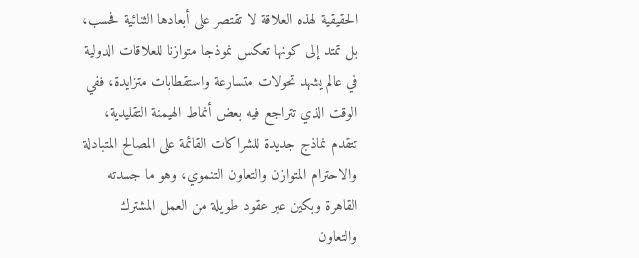الحقيقية لهذه العلاقة لا تقتصر على أبعادها الثنائية فحسب، بل تمتد إلى كونها تعكس نموذجا متوازنا للعلاقات الدولية في عالم يشهد تحولات متسارعة واستقطابات متزايدة، ففي الوقت الذي تتراجع فيه بعض أنماط الهيمنة التقليدية، تتقدم نماذج جديدة للشراكات القائمة على المصالح المتبادلة والاحترام المتوازن والتعاون التنموي، وهو ما جسدته القاهرة وبكين عبر عقود طويلة من العمل المشترك والتعاون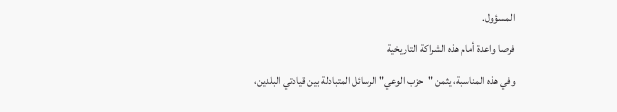المسؤول.
فرصا واعدة أمام هذه الشراكة التاريخية
وفي هذه المناسبة، يثمن "حزب الوعي" الرسائل المتبادلة بين قيادتي البلدين،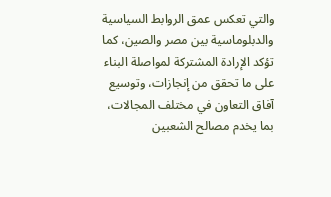والتي تعكس عمق الروابط السياسية والدبلوماسية بين مصر والصين، كما تؤكد الإرادة المشتركة لمواصلة البناء على ما تحقق من إنجازات، وتوسيع آفاق التعاون في مختلف المجالات، بما يخدم مصالح الشعبين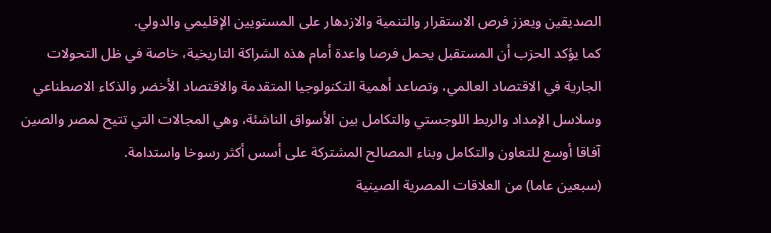الصديقين ويعزز فرص الاستقرار والتنمية والازدهار على المستويين الإقليمي والدولي.
كما يؤكد الحزب أن المستقبل يحمل فرصا واعدة أمام هذه الشراكة التاريخية، خاصة في ظل التحولات الجارية في الاقتصاد العالمي، وتصاعد أهمية التكنولوجيا المتقدمة والاقتصاد الأخضر والذكاء الاصطناعي وسلاسل الإمداد والربط اللوجستي والتكامل بين الأسواق الناشئة، وهي المجالات التي تتيح لمصر والصين آفاقا أوسع للتعاون والتكامل وبناء المصالح المشتركة على أسس أكثر رسوخا واستدامة.
(سبعين عاما) من العلاقات المصرية الصينية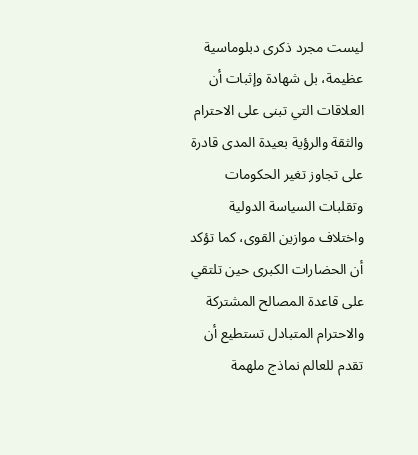ليست مجرد ذكرى دبلوماسية عظيمة، بل شهادة وإثبات أن العلاقات التي تبنى على الاحترام والثقة والرؤية بعيدة المدى قادرة على تجاوز تغير الحكومات وتقلبات السياسة الدولية واختلاف موازين القوى، كما تؤكد أن الحضارات الكبرى حين تلتقي على قاعدة المصالح المشتركة والاحترام المتبادل تستطيع أن تقدم للعالم نماذج ملهمة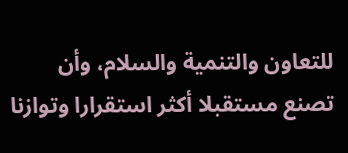للتعاون والتنمية والسلام، وأن تصنع مستقبلا أكثر استقرارا وتوازنا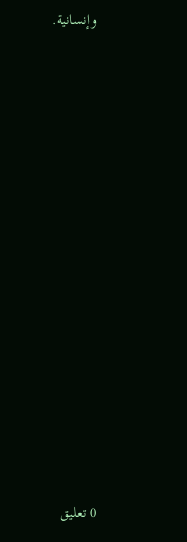وإنسانية.

















0 تعليق